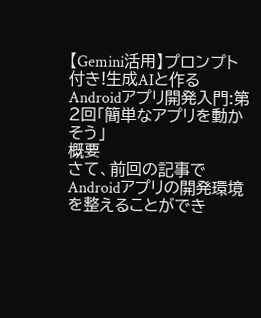【Gemini活用】プロンプト付き!生成AIと作るAndroidアプリ開発入門:第2回「簡単なアプリを動かそう」
概要
さて、前回の記事でAndroidアプリの開発環境を整えることができ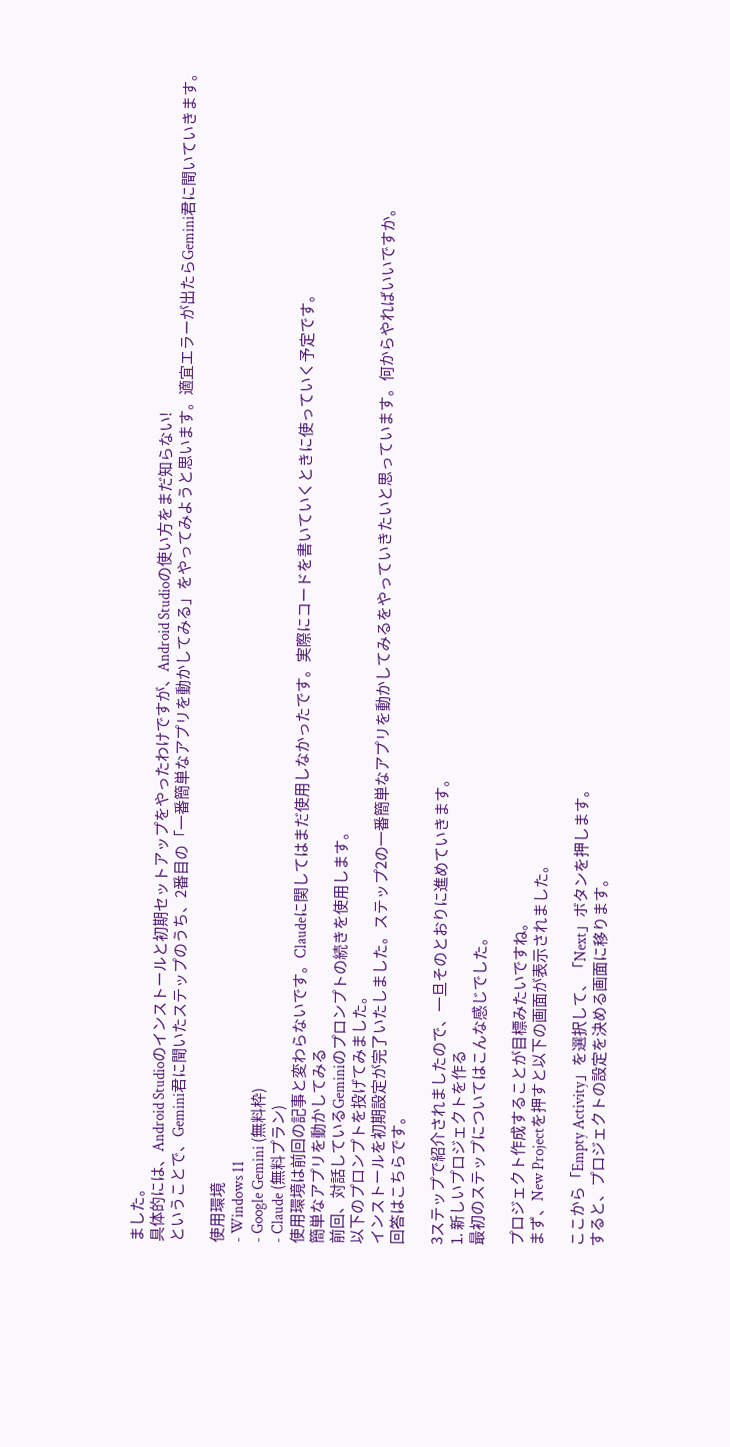ました。
具体的には、Android Studioのインストールと初期セットアップをやったわけですが、Android Studioの使い方をまだ知らない!
ということで、Gemini君に聞いたステップのうち、2番目の「一番簡単なアプリを動かしてみる」をやってみようと思います。適宜エラーが出たらGemini君に聞いていきます。

使用環境
- Windows 11
- Google Gemini (無料枠)
- Claude (無料プラン)
使用環境は前回の記事と変わらないです。Claudeに関してはまだ使用しなかったです。実際にコードを書いていくときに使っていく予定です。
簡単なアプリを動かしてみる
前回、対話しているGeminiのプロンプトの続きを使用します。
以下のプロンプトを投げてみました。
インストールを初期設定が完了いたしました。ステップ2の一番簡単なアプリを動かしてみるをやっていきたいと思っています。何からやればいいですか。
回答はこちらです。

3ステップで紹介されましたので、一旦そのとおりに進めていきます。
1. 新しいプロジェクトを作る
最初のステップについてはこんな感じでした。

プロジェクト作成することが目標みたいですね。
まず、New Projectを押すと以下の画面が表示されました。

ここから「Empty Activity」を選択して、「Next」ボタンを押します。
すると、プロジェクトの設定を決める画面に移ります。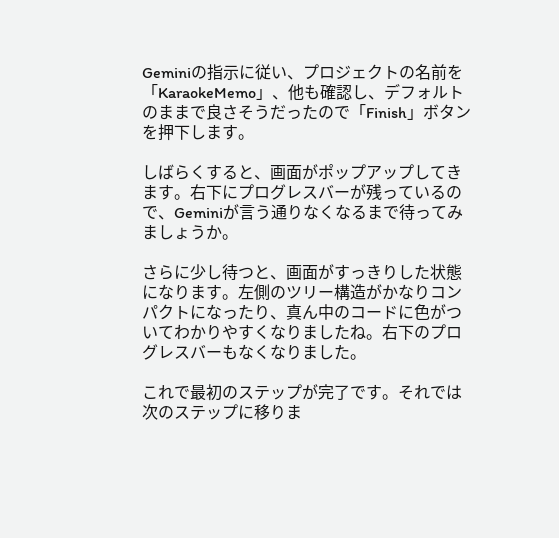Geminiの指示に従い、プロジェクトの名前を「KaraokeMemo」、他も確認し、デフォルトのままで良さそうだったので「Finish」ボタンを押下します。

しばらくすると、画面がポップアップしてきます。右下にプログレスバーが残っているので、Geminiが言う通りなくなるまで待ってみましょうか。

さらに少し待つと、画面がすっきりした状態になります。左側のツリー構造がかなりコンパクトになったり、真ん中のコードに色がついてわかりやすくなりましたね。右下のプログレスバーもなくなりました。

これで最初のステップが完了です。それでは次のステップに移りま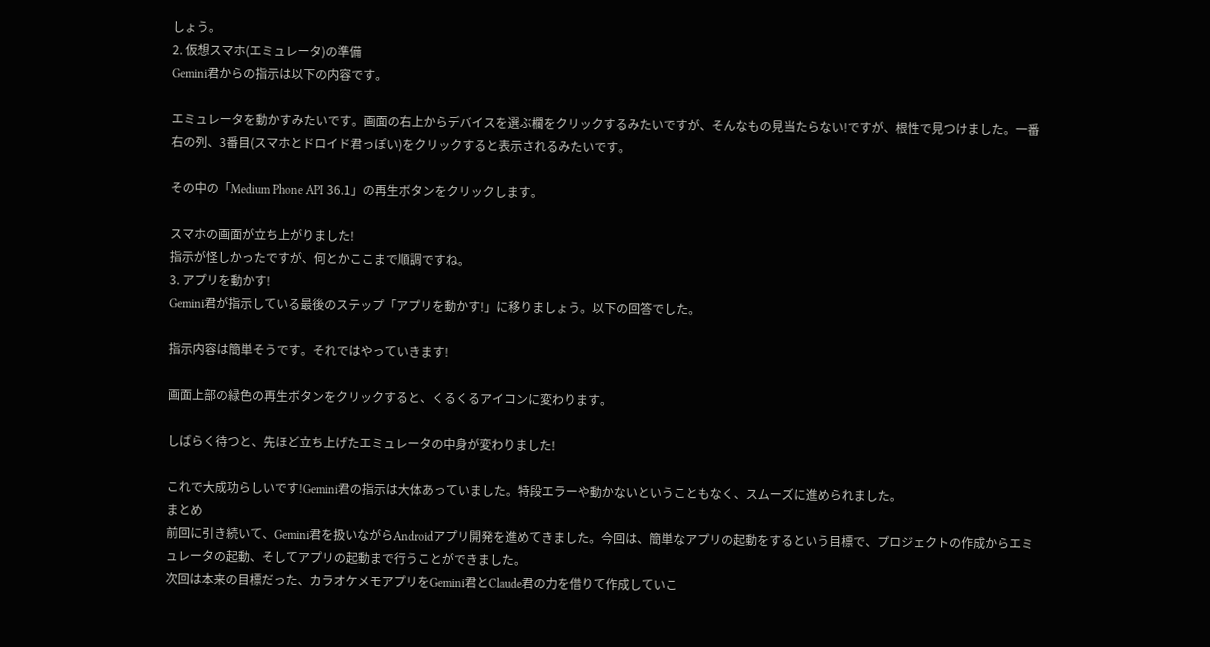しょう。
2. 仮想スマホ(エミュレータ)の準備
Gemini君からの指示は以下の内容です。

エミュレータを動かすみたいです。画面の右上からデバイスを選ぶ欄をクリックするみたいですが、そんなもの見当たらない!ですが、根性で見つけました。一番右の列、3番目(スマホとドロイド君っぽい)をクリックすると表示されるみたいです。

その中の「Medium Phone API 36.1」の再生ボタンをクリックします。

スマホの画面が立ち上がりました!
指示が怪しかったですが、何とかここまで順調ですね。
3. アプリを動かす!
Gemini君が指示している最後のステップ「アプリを動かす!」に移りましょう。以下の回答でした。

指示内容は簡単そうです。それではやっていきます!

画面上部の緑色の再生ボタンをクリックすると、くるくるアイコンに変わります。

しばらく待つと、先ほど立ち上げたエミュレータの中身が変わりました!

これで大成功らしいです!Gemini君の指示は大体あっていました。特段エラーや動かないということもなく、スムーズに進められました。
まとめ
前回に引き続いて、Gemini君を扱いながらAndroidアプリ開発を進めてきました。今回は、簡単なアプリの起動をするという目標で、プロジェクトの作成からエミュレータの起動、そしてアプリの起動まで行うことができました。
次回は本来の目標だった、カラオケメモアプリをGemini君とClaude君の力を借りて作成していこ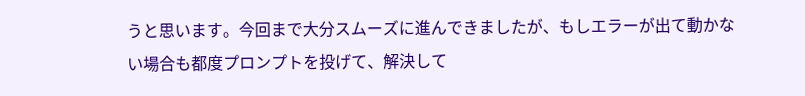うと思います。今回まで大分スムーズに進んできましたが、もしエラーが出て動かない場合も都度プロンプトを投げて、解決して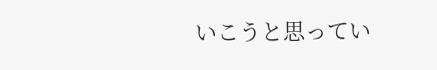いこうと思ってい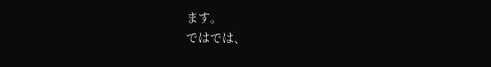ます。
ではでは、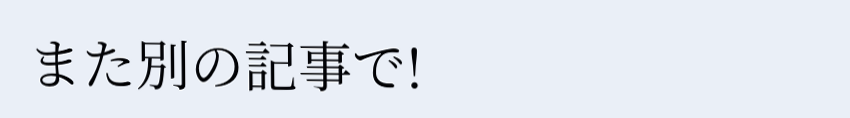また別の記事で!